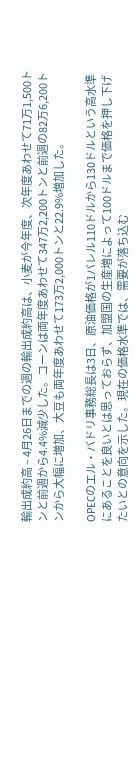輸出成約高 – 4月26日までの週の輸出成約高は、小麦が今年度、次年度あわせて71万1,500トンと前週から4.4%減少した。コーンは両年度あわせて347万2,200トンと前週の82万6,200トンから大幅に増加、大豆も両年度あわせて173万2,000トンと22.9%増加した。

OPECのエル・バドリ事務総長は3日、原油価格が1バレル110ドルから130ドルという高水準にあることを良いとは思っておらず、加盟国の生産増によって100ドルまで価格を押し下げたいとの意向を示した。現在の価格水準では、需要が落ち込む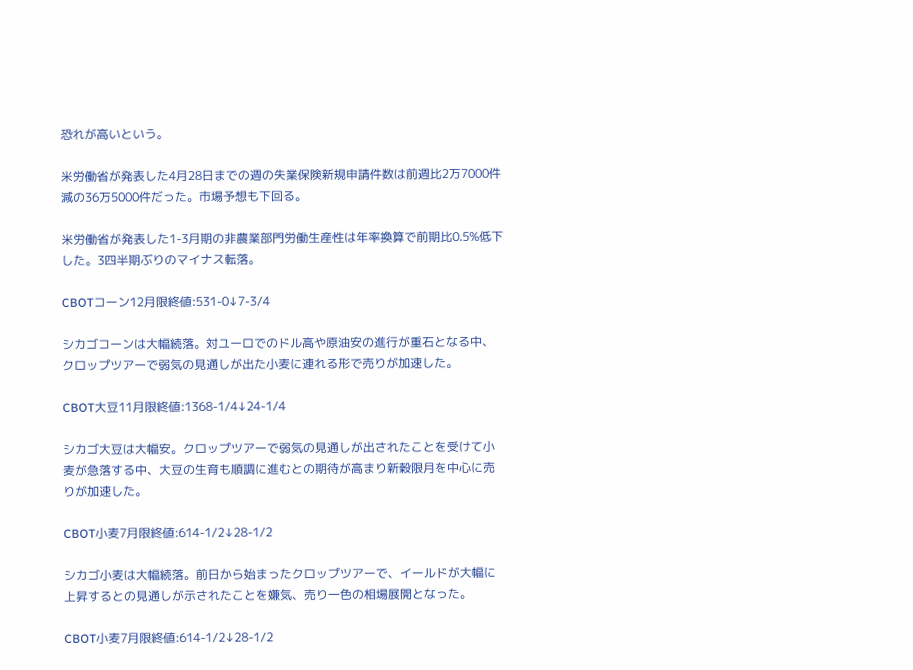恐れが高いという。

米労働省が発表した4月28日までの週の失業保険新規申請件数は前週比2万7000件減の36万5000件だった。市場予想も下回る。

米労働省が発表した1-3月期の非農業部門労働生産性は年率換算で前期比0.5%低下した。3四半期ぶりのマイナス転落。

CBOTコーン12月限終値:531-0↓7-3/4

シカゴコーンは大幅続落。対ユーロでのドル高や原油安の進行が重石となる中、クロップツアーで弱気の見通しが出た小麦に連れる形で売りが加速した。

CBOT大豆11月限終値:1368-1/4↓24-1/4

シカゴ大豆は大幅安。クロップツアーで弱気の見通しが出されたことを受けて小麦が急落する中、大豆の生育も順調に進むとの期待が高まり新穀限月を中心に売りが加速した。

CBOT小麦7月限終値:614-1/2↓28-1/2

シカゴ小麦は大幅続落。前日から始まったクロップツアーで、イールドが大幅に上昇するとの見通しが示されたことを嫌気、売り一色の相場展開となった。

CBOT小麦7月限終値:614-1/2↓28-1/2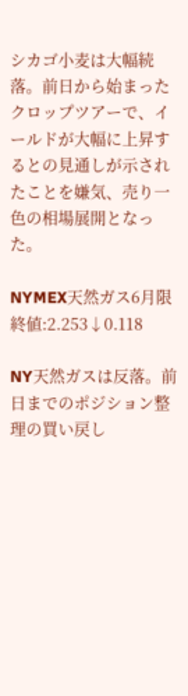シカゴ小麦は大幅続落。前日から始まったクロップツアーで、イールドが大幅に上昇するとの見通しが示されたことを嫌気、売り一色の相場展開となった。

NYMEX天然ガス6月限終値:2.253↓0.118

NY天然ガスは反落。前日までのポジション整理の買い戻し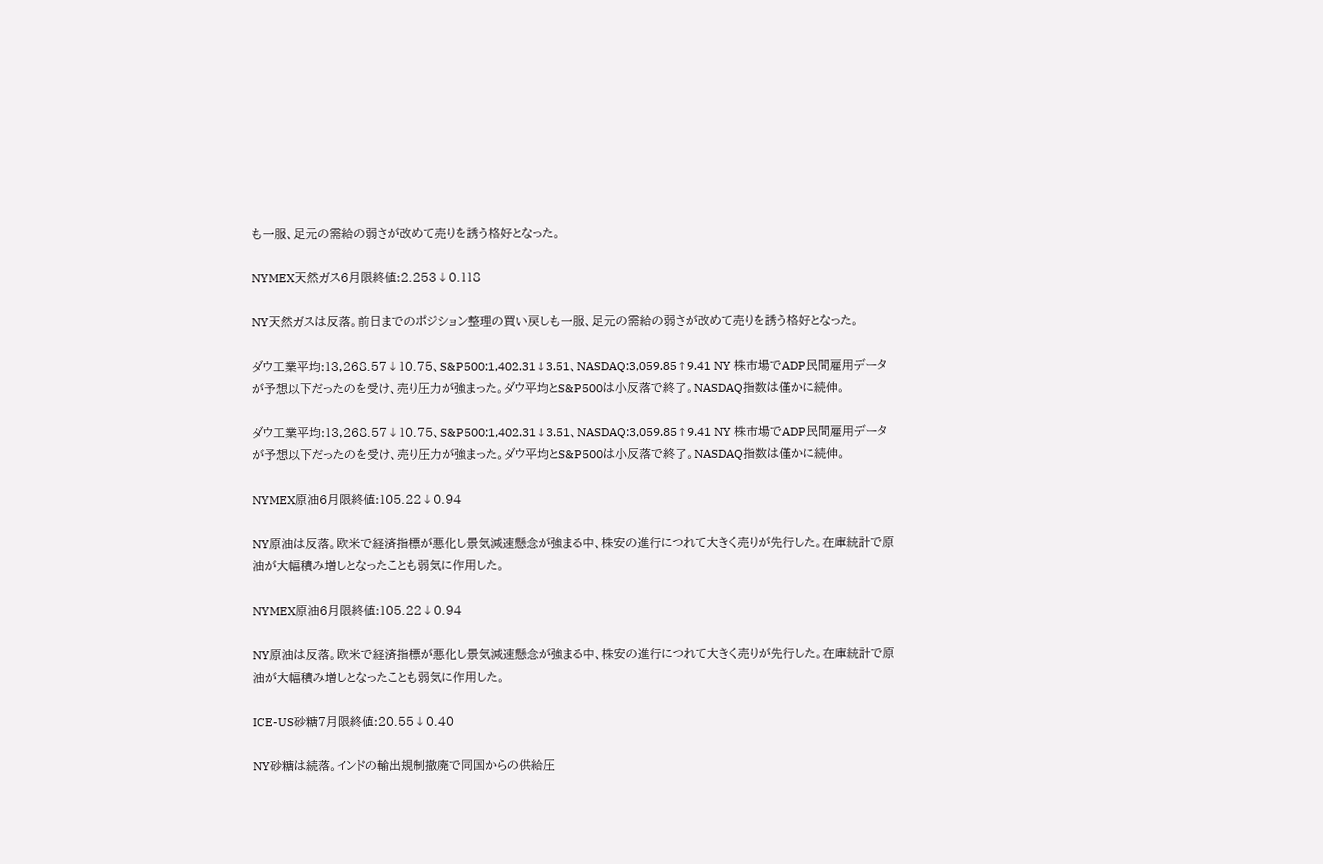も一服、足元の需給の弱さが改めて売りを誘う格好となった。

NYMEX天然ガス6月限終値:2.253↓0.118

NY天然ガスは反落。前日までのポジション整理の買い戻しも一服、足元の需給の弱さが改めて売りを誘う格好となった。

ダウ工業平均:13,268.57↓10.75、S&P500:1,402.31↓3.51、NASDAQ:3,059.85↑9.41 NY 株市場でADP民間雇用データが予想以下だったのを受け、売り圧力が強まった。ダウ平均とS&P500は小反落で終了。NASDAQ指数は僅かに続伸。

ダウ工業平均:13,268.57↓10.75、S&P500:1,402.31↓3.51、NASDAQ:3,059.85↑9.41 NY 株市場でADP民間雇用データが予想以下だったのを受け、売り圧力が強まった。ダウ平均とS&P500は小反落で終了。NASDAQ指数は僅かに続伸。

NYMEX原油6月限終値:105.22↓0.94

NY原油は反落。欧米で経済指標が悪化し景気減速懸念が強まる中、株安の進行につれて大きく売りが先行した。在庫統計で原油が大幅積み増しとなったことも弱気に作用した。

NYMEX原油6月限終値:105.22↓0.94

NY原油は反落。欧米で経済指標が悪化し景気減速懸念が強まる中、株安の進行につれて大きく売りが先行した。在庫統計で原油が大幅積み増しとなったことも弱気に作用した。

ICE-US砂糖7月限終値:20.55↓0.40

NY砂糖は続落。インドの輸出規制撤廃で同国からの供給圧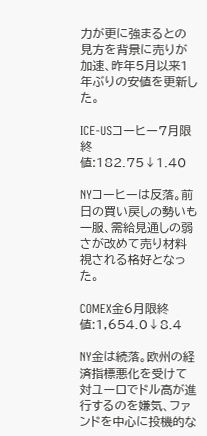力が更に強まるとの見方を背景に売りが加速、昨年5月以来1年ぶりの安値を更新した。

ICE-USコーヒー7月限終値:182.75↓1.40

NYコーヒーは反落。前日の買い戻しの勢いも一服、需給見通しの弱さが改めて売り材料視される格好となった。

COMEX金6月限終値:1,654.0↓8.4

NY金は続落。欧州の経済指標悪化を受けて対ユーロでドル高が進行するのを嫌気、ファンドを中心に投機的な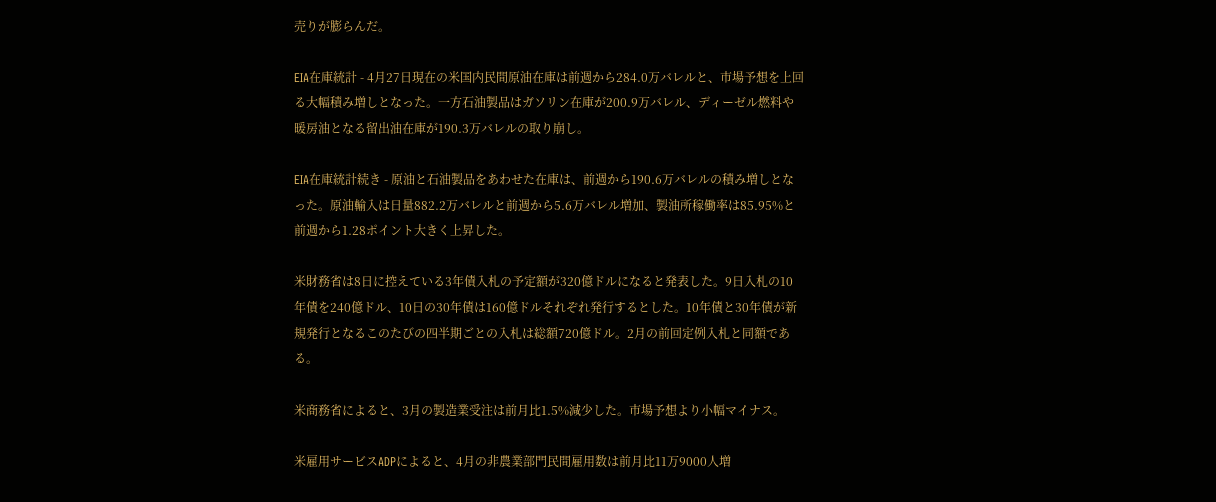売りが膨らんだ。

EIA在庫統計 - 4月27日現在の米国内民間原油在庫は前週から284.0万バレルと、市場予想を上回る大幅積み増しとなった。一方石油製品はガソリン在庫が200.9万バレル、ディーゼル燃料や暖房油となる留出油在庫が190.3万バレルの取り崩し。

EIA在庫統計続き - 原油と石油製品をあわせた在庫は、前週から190.6万バレルの積み増しとなった。原油輸入は日量882.2万バレルと前週から5.6万バレル増加、製油所稼働率は85.95%と前週から1.28ポイント大きく上昇した。

米財務省は8日に控えている3年債入札の予定額が320億ドルになると発表した。9日入札の10年債を240億ドル、10日の30年債は160億ドルそれぞれ発行するとした。10年債と30年債が新規発行となるこのたびの四半期ごとの入札は総額720億ドル。2月の前回定例入札と同額である。

米商務省によると、3月の製造業受注は前月比1.5%減少した。市場予想より小幅マイナス。

米雇用サービスADPによると、4月の非農業部門民間雇用数は前月比11万9000人増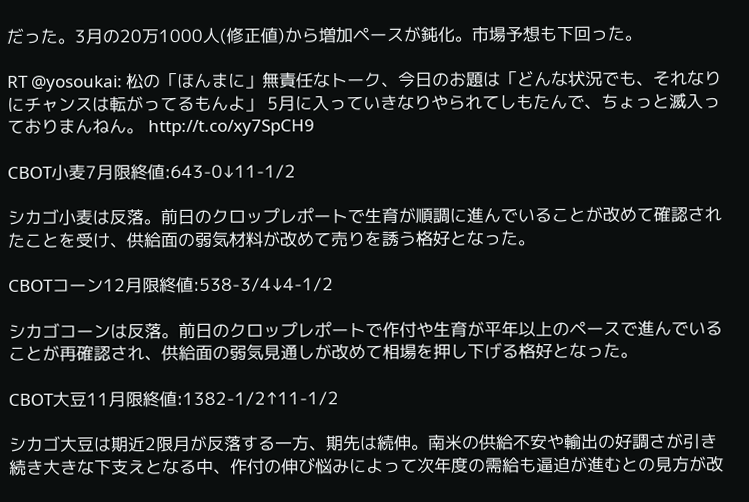だった。3月の20万1000人(修正値)から増加ペースが鈍化。市場予想も下回った。

RT @yosoukai: 松の「ほんまに」無責任なトーク、今日のお題は「どんな状況でも、それなりにチャンスは転がってるもんよ」 5月に入っていきなりやられてしもたんで、ちょっと滅入っておりまんねん。 http://t.co/xy7SpCH9

CBOT小麦7月限終値:643-0↓11-1/2

シカゴ小麦は反落。前日のクロップレポートで生育が順調に進んでいることが改めて確認されたことを受け、供給面の弱気材料が改めて売りを誘う格好となった。

CBOTコーン12月限終値:538-3/4↓4-1/2

シカゴコーンは反落。前日のクロップレポートで作付や生育が平年以上のペースで進んでいることが再確認され、供給面の弱気見通しが改めて相場を押し下げる格好となった。

CBOT大豆11月限終値:1382-1/2↑11-1/2

シカゴ大豆は期近2限月が反落する一方、期先は続伸。南米の供給不安や輸出の好調さが引き続き大きな下支えとなる中、作付の伸び悩みによって次年度の需給も逼迫が進むとの見方が改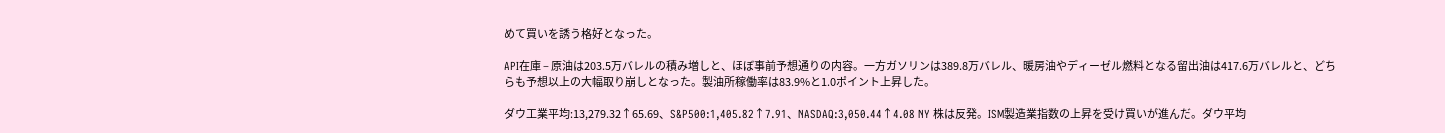めて買いを誘う格好となった。

API在庫 – 原油は203.5万バレルの積み増しと、ほぼ事前予想通りの内容。一方ガソリンは389.8万バレル、暖房油やディーゼル燃料となる留出油は417.6万バレルと、どちらも予想以上の大幅取り崩しとなった。製油所稼働率は83.9%と1.0ポイント上昇した。

ダウ工業平均:13,279.32↑65.69、S&P500:1,405.82↑7.91、NASDAQ:3,050.44↑4.08 NY 株は反発。ISM製造業指数の上昇を受け買いが進んだ。ダウ平均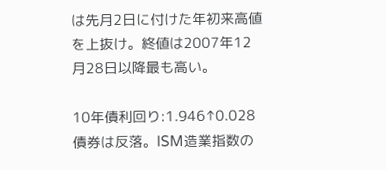は先月2日に付けた年初来高値を上抜け。終値は2007年12月28日以降最も高い。

10年債利回り:1.946↑0.028 債券は反落。ISM造業指数の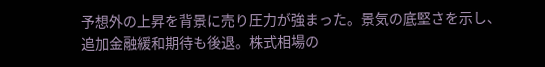予想外の上昇を背景に売り圧力が強まった。景気の底堅さを示し、追加金融緩和期待も後退。株式相場の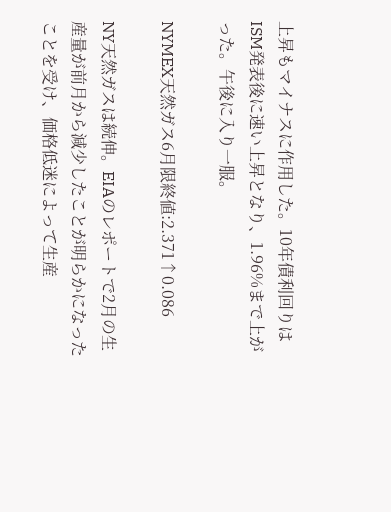上昇もマイナスに作用した。10年債利回りはISM発表後に速い上昇となり、1.96%まで上がった。午後に入り一服。

NYMEX天然ガス6月限終値:2.371↑0.086

NY天然ガスは続伸。EIAのレポートで2月の生産量が前月から減少したことが明らかになったことを受け、価格低迷によって生産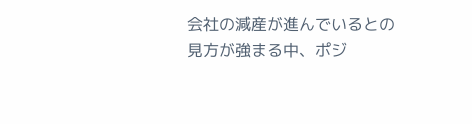会社の減産が進んでいるとの見方が強まる中、ポジ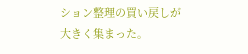ション整理の買い戻しが大きく集まった。